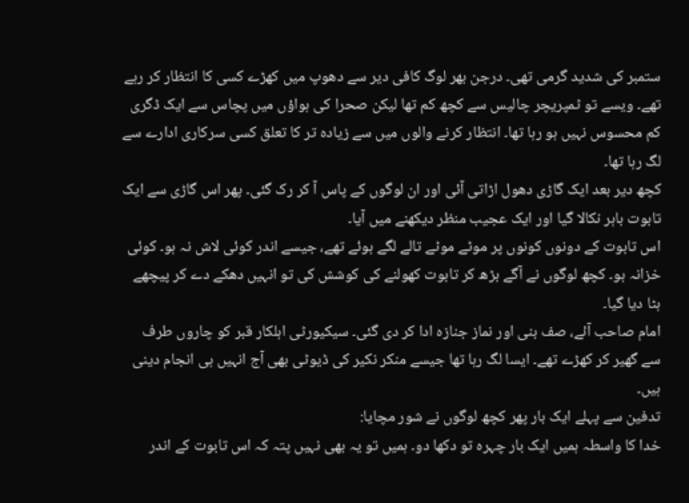ستمبر کی شدید گرمی تھی۔ درجن بھر لوگ کافی دیر سے دھوپ میں کھڑے کسی کا انتظار کر رہے تھے۔ ویسے تو ٹمپریچر چالیس سے کچھ کم تھا لیکن صحرا کی ہواؤں میں پچاس سے ایک ڈگری کم محسوس نہیں ہو رہا تھا۔ انتظار کرنے والوں میں سے زیادہ تر کا تعلق کسی سرکاری ادارے سے لگ رہا تھا۔
کچھ دیر بعد ایک گاڑی دھول اڑاتی آئی اور ان لوگوں کے پاس آ کر رک گئی۔ پھر اس گاڑی سے ایک تابوت باہر نکالا گیا اور ایک عجیب منظر دیکھنے میں آیا۔
اس تابوت کے دونوں کونوں پر موٹے موٹے تالے لگے ہوئے تھے، جیسے اندر کوئی لاش نہ ہو۔ کوئی خزانہ ہو۔ کچھ لوگوں نے آگے بڑھ کر تابوت کھولنے کی کوشش کی تو انہیں دھکے دے کر پیچھے ہٹا دیا گیا۔
امام صاحب آئے، صف بنی اور نماز جنازہ ادا کر دی گئی۔ سیکیورٹی اہلکار قبر کو چاروں طرف سے گھیر کر کھڑے تھے۔ ایسا لگ رہا تھا جیسے منکر نکیر کی ڈیوٹی بھی آج انہیں ہی انجام دینی ہیں۔
تدفین سے پہلے ایک بار پھر کچھ لوگوں نے شور مچایا:
خدا کا واسطہ ہمیں ایک بار چہرہ تو دکھا دو۔ ہمیں تو یہ بھی نہیں پتہ کہ اس تابوت کے اندر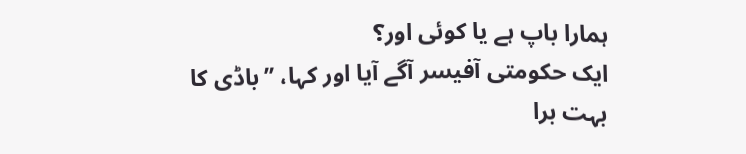ہمارا باپ ہے یا کوئی اور؟
ایک حکومتی آفیسر آگے آیا اور کہا، ’’باڈی کا بہت برا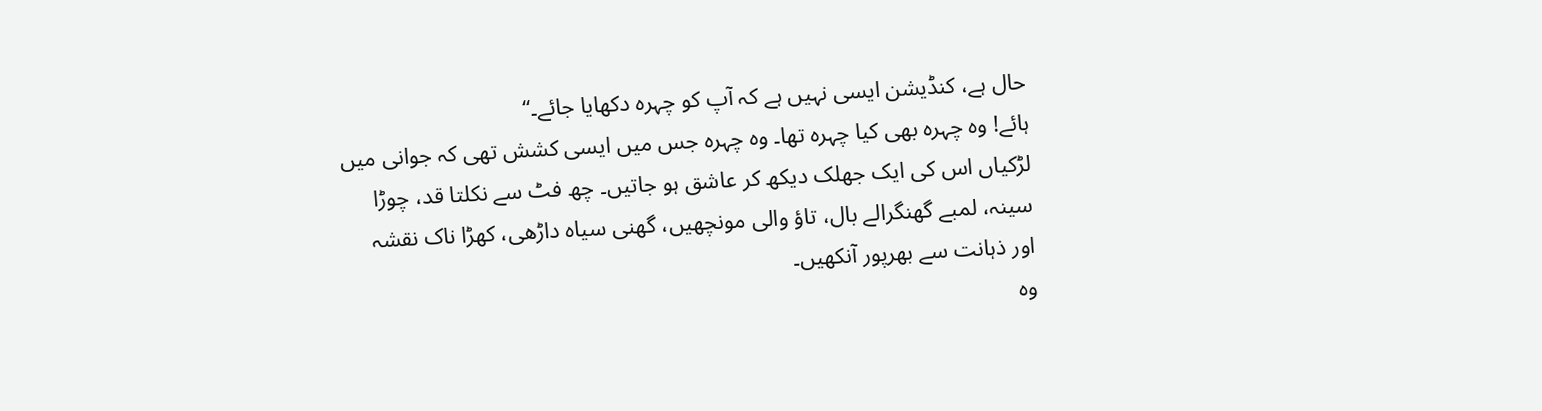حال ہے، کنڈیشن ایسی نہیں ہے کہ آپ کو چہرہ دکھایا جائے۔‘‘
ہائے! وہ چہرہ بھی کیا چہرہ تھا۔ وہ چہرہ جس میں ایسی کشش تھی کہ جوانی میں لڑکیاں اس کی ایک جھلک دیکھ کر عاشق ہو جاتیں۔ چھ فٹ سے نکلتا قد، چوڑا سینہ، لمبے گھنگرالے بال، تاؤ والی مونچھیں، گھنی سیاہ داڑھی، کھڑا ناک نقشہ اور ذہانت سے بھرپور آنکھیں۔
وہ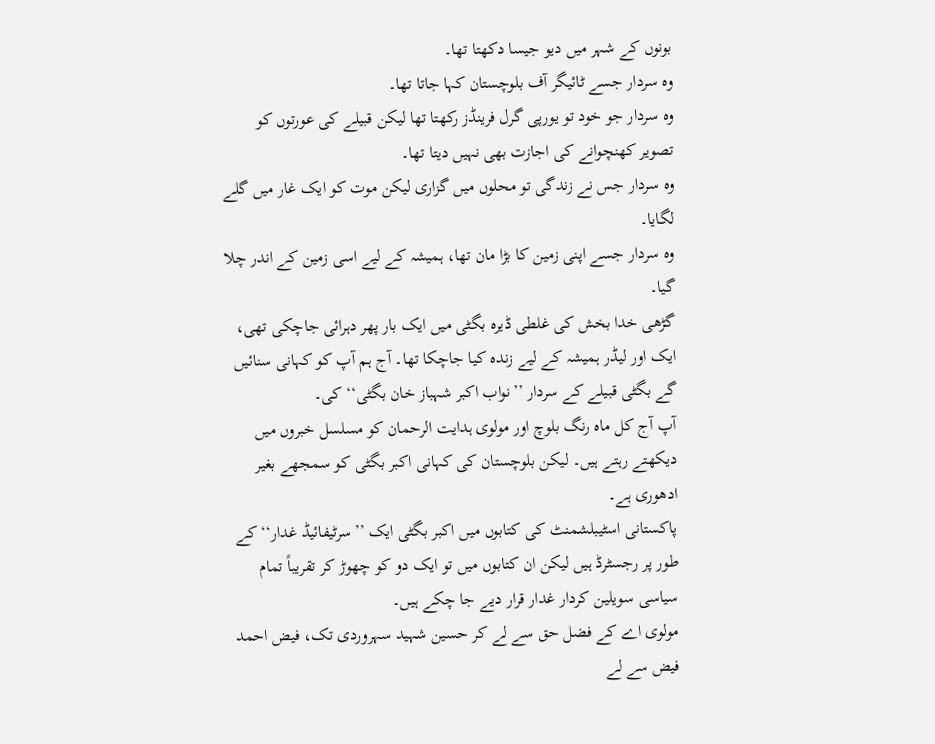بونوں کے شہر میں دیو جیسا دکھتا تھا۔
وہ سردار جسے ٹائیگر آف بلوچستان کہا جاتا تھا۔
وہ سردار جو خود تو یورپی گرل فرینڈز رکھتا تھا لیکن قبیلے کی عورتوں کو تصویر کھنچوانے کی اجازت بھی نہیں دیتا تھا۔
وہ سردار جس نے زندگی تو محلوں میں گزاری لیکن موت کو ایک غار میں گلے لگایا۔
وہ سردار جسے اپنی زمین کا بڑا مان تھا، ہمیشہ کے لیے اسی زمین کے اندر چلا گیا۔
گڑھی خدا بخش کی غلطی ڈیرہ بگٹی میں ایک بار پھر دہرائی جاچکی تھی، ایک اور لیڈر ہمیشہ کے لیے زندہ کیا جاچکا تھا۔ آج ہم آپ کو کہانی سنائیں گے بگٹی قبیلے کے سردار ’’نواب اکبر شہباز خان بگٹی‘‘ کی۔
آپ آج کل ماہ رنگ بلوچ اور مولوی ہدایت الرحمان کو مسلسل خبروں میں دیکھتے رہتے ہیں۔ لیکن بلوچستان کی کہانی اکبر بگٹی کو سمجھے بغیر ادھوری ہے۔
پاکستانی اسٹیبلشمنٹ کی کتابوں میں اکبر بگٹی ایک ’’سرٹیفائیڈ غدار‘‘ کے طور پر رجسٹرڈ ہیں لیکن ان کتابوں میں تو ایک دو کو چھوڑ کر تقریباً تمام سیاسی سویلین کردار غدار قرار دیے جا چکے ہیں۔
مولوی اے کے فضل حق سے لے کر حسین شہید سہروردی تک، فیض احمد فیض سے لے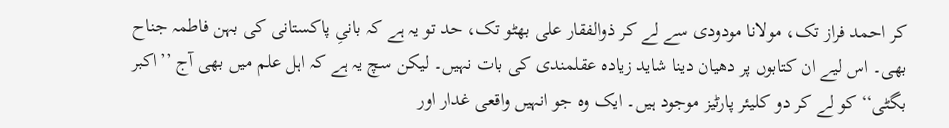کر احمد فراز تک، مولانا مودودی سے لے کر ذوالفقار علی بھٹو تک، حد تو یہ ہے کہ بانیِ پاکستانی کی بہن فاطمہ جناح بھی۔ اس لیے ان کتابوں پر دھیان دینا شاید زیادہ عقلمندی کی بات نہیں۔ لیکن سچ یہ ہے کہ اہل علم میں بھی آج ’’اکبر بگٹی‘‘ کو لے کر دو کلیئر پارٹیز موجود ہیں۔ ایک وہ جو انہیں واقعی غدار اور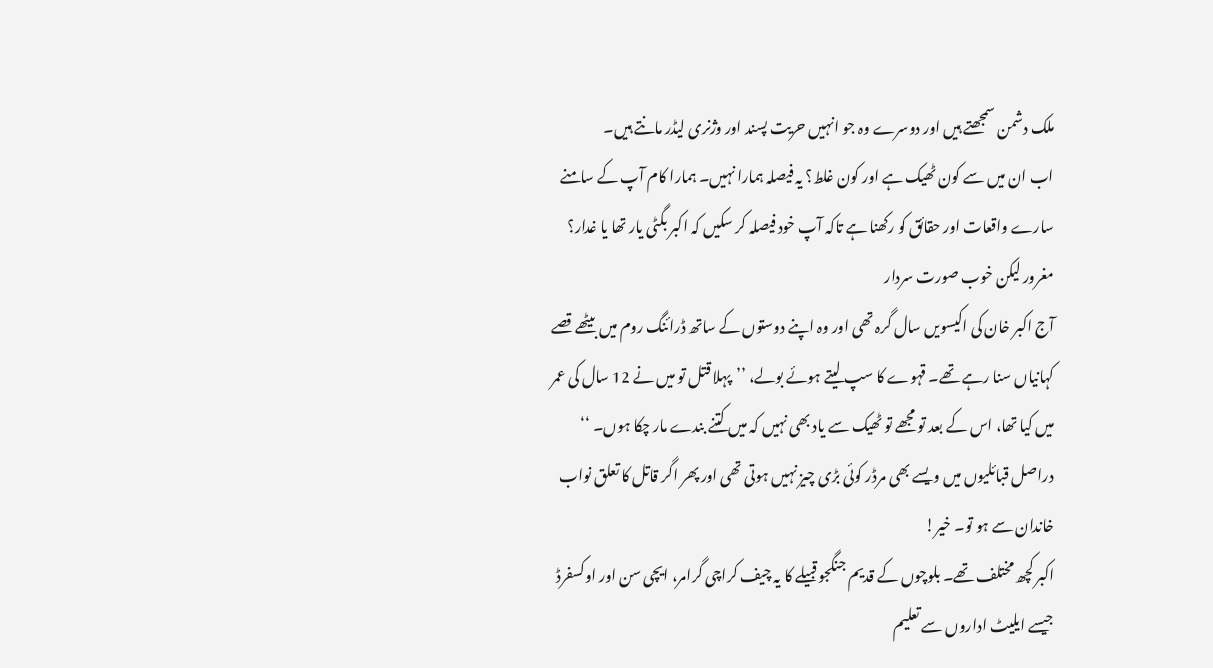ملک دشمن سمجھتے ہیں اور دوسرے وہ جو انہیں حریت پسند اور وژنری لیڈر مانتے ہیں۔
اب ان میں سے کون ٹھیک ہے اور کون غلط؟ یہ فیصلہ ہمارا نہیں۔ ہمارا کام آپ کے سامنے سارے واقعات اور حقائق کو رکھنا ہے تاکہ آپ خود فیصلہ کر سکیں کہ اکبر بگٹی یار تھا یا غدار؟
مغرور لیکن خوب صورت سردار
آج اکبر خان کی اکیسویں سال گرہ تھی اور وہ اپنے دوستوں کے ساتھ ڈرائنگ روم میں بیٹھے قصے کہانیاں سنا رہے تھے۔ قہوے کا سپ لیتے ہوئے بولے، ’’پہلا قتل تو میں نے 12 سال کی عمر میں کیا تھا، اس کے بعد تو مجھے تو ٹھیک سے یاد بھی نہیں کہ میں کتنے بندے مار چکا ہوں۔ ‘‘ دراصل قبائلیوں میں ویسے بھی مرڈر کوئی بڑی چیز نہیں ہوتی تھی اور پھر اگر قاتل کا تعلق نواب خاندان سے ہو تو۔ خیر!
اکبر کچھ مختلف تھے۔ بلوچوں کے قدیم جنگجو قبیلے کا یہ چیف کراچی گرامر، ایچی سن اور اوکسفرڈ جیسے ایلیٹ اداروں سے تعلیم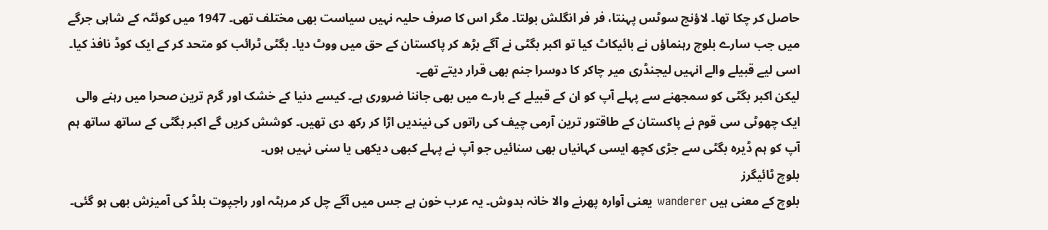حاصل کر چکا تھا۔ لاؤنج سوٹس پہنتا، فر فر انگلش بولتا۔ مگر اس کا صرف حلیہ نہیں سیاست بھی مختلف تھی۔ 1947 میں کوئٹہ کے شاہی جرگے میں جب سارے بلوچ رہنماؤں نے بائیکاٹ کیا تو اکبر بگٹی نے آگے بڑھ کر پاکستان کے حق میں ووٹ دیا۔ بگٹی ٹرائب کو متحد کر کے ایک کوڈ نافذ کیا۔ اسی لیے قبیلے والے انہیں لیجنڈری میر چاکر کا دوسرا جنم بھی قرار دیتے تھے۔
لیکن اکبر بگٹی کو سمجھنے سے پہلے آپ کو ان کے قبیلے کے بارے میں بھی جاننا ضروری ہے۔ کیسے دنیا کے خشک اور گرم ترین صحرا میں رہنے والی ایک چھوٹی سی قوم نے پاکستان کے طاقتور ترین آرمی چیف کی راتوں کی نیندیں اڑا کر رکھ دی تھیں۔ کوشش کریں گے اکبر بگٹی کے ساتھ ساتھ ہم آپ کو ہم ڈیرہ بگٹی سے جڑی کچھ ایسی کہانیاں بھی سنائیں جو آپ نے پہلے کبھی دیکھی یا سنی نہیں ہوں۔
بلوچ ٹائیگرز
بلوچ کے معنی ہیں wanderer یعنی آوارہ پھرنے والا خانہ بدوش۔ یہ عرب خون ہے جس میں آگے چل کر مرہٹہ اور راجپوت بلڈ کی آمیزش بھی ہو گئی۔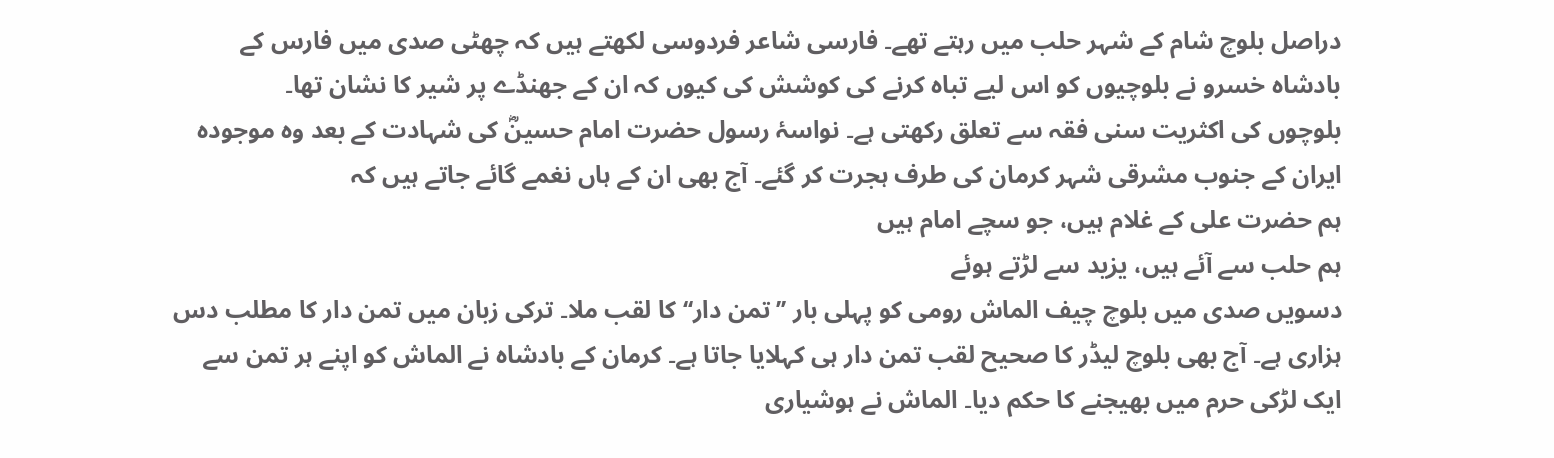دراصل بلوچ شام کے شہر حلب میں رہتے تھے۔ فارسی شاعر فردوسی لکھتے ہیں کہ چھٹی صدی میں فارس کے بادشاہ خسرو نے بلوچیوں کو اس لیے تباہ کرنے کی کوشش کی کیوں کہ ان کے جھنڈے پر شیر کا نشان تھا۔
بلوچوں کی اکثریت سنی فقہ سے تعلق رکھتی ہے۔ نواسۂ رسول حضرت امام حسینؓ کی شہادت کے بعد وہ موجودہ ایران کے جنوب مشرقی شہر کرمان کی طرف ہجرت کر گئے۔ آج بھی ان کے ہاں نغمے گائے جاتے ہیں کہ
ہم حضرت علی کے غلام ہیں، جو سچے امام ہیں
ہم حلب سے آئے ہیں، یزید سے لڑتے ہوئے
دسویں صدی میں بلوچ چیف الماش رومی کو پہلی بار ’’تمن دار‘‘ کا لقب ملا۔ ترکی زبان میں تمن دار کا مطلب دس ہزاری ہے۔ آج بھی بلوچ لیڈر کا صحیح لقب تمن دار ہی کہلایا جاتا ہے۔ کرمان کے بادشاہ نے الماش کو اپنے ہر تمن سے ایک لڑکی حرم میں بھیجنے کا حکم دیا۔ الماش نے ہوشیاری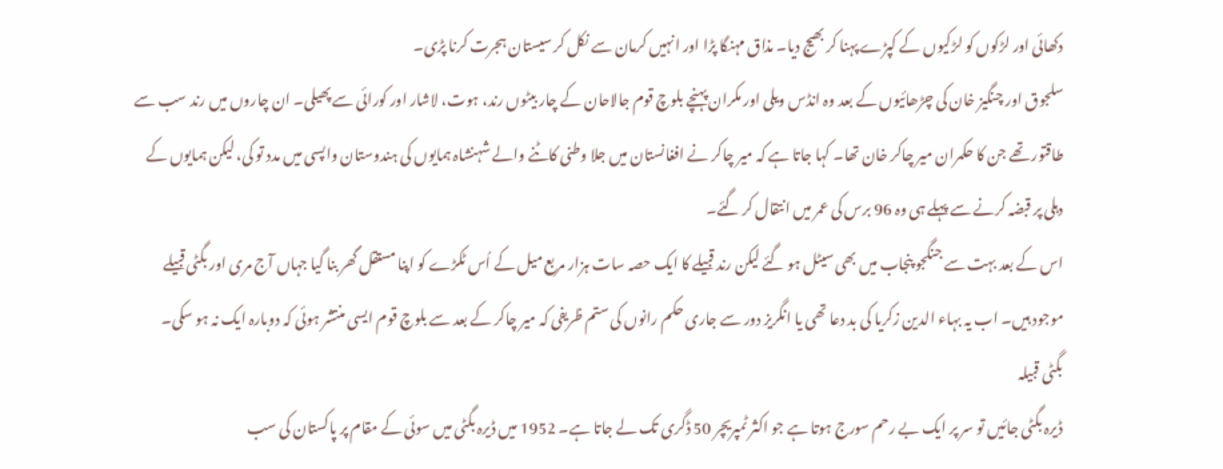دکھائی اور لڑکوں کو لڑکیوں کے کپڑے پہنا کر بھیج دیا۔ مذاق مہنگا پڑا اور انہیں کرمان سے نکل کر سیستان ہجرت کرنا پڑی۔
سلجوق اور چنگیز خان کی چڑھائیوں کے بعد وہ انڈس ویلی اور مکران پہنچے بلوچ قوم جالاحان کے چار بیٹوں رند، ہوت، لاشار اور کورائی سے پھیلی۔ ان چاروں میں رند سب سے طاقتور تھے جن کا حکمران میر چاکر خان تھا۔ کہا جاتا ہے کہ میر چاکر نے افغانستان میں جلا وطنی کاٹنے والے شہنشاہ ہمایوں کی ہندوستان واپسی میں مدد تو کی، لیکن ہمایوں کے دہلی پر قبضہ کرنے سے پہلے ہی وہ 96 برس کی عمر میں انتقال کر گئے۔
اس کے بعد بہت سے جنگجو پنجاب میں بھی سیٹل ہو گئے لیکن رند قبیلے کا ایک حصہ سات ہزار مربع میل کے اُس ٹکڑے کو اپنا مستقل گھر بنا گیا جہاں آج مری اور بگٹی قبیلے موجود ہیں۔ اب یہ بہاء الدین زکریا کی بد دعا تھی یا انگریز دور سے جاری حکم رانوں کی ستم ظریفی کہ میر چاکر کے بعد سے بلوچ قوم ایسی منتشر ہوئی کہ دوبارہ ایک نہ ہو سکی۔
بگٹی قبیلہ
ڈیرہ بگٹی جائیں تو سر پر ایک بے رحم سورج ہوتا ہے جو اکثر ٹمپریچر 50 ڈگری تک لے جاتا ہے۔ 1952 میں ڈیرہ بگٹی میں سوئی کے مقام پر پاکستان کی سب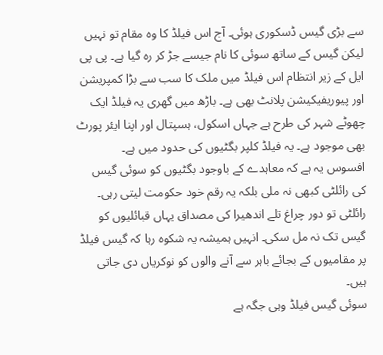سے بڑی گیس ڈسکوری ہوئی۔ آج اس فیلڈ کا وہ مقام تو نہیں لیکن گیس کے ساتھ سوئی کا نام جیسے جڑ کر رہ گیا ہے۔ پی پی ایل کے زیر انتظام اس فیلڈ میں ملک کا سب سے بڑا کمپریشن اور پیوریفیکیشن پلانٹ بھی ہے۔ باڑھ میں گھری یہ فیلڈ ایک چھوٹے شہر کی طرح ہے جہاں اسکول، ہسپتال اور اپنا ایئر پورٹ بھی موجود ہے۔ یہ فیلڈ کلپر بگٹیوں کی حدود میں ہے۔
افسوس یہ ہے کہ معاہدے کے باوجود بگٹیوں کو سوئی گیس کی رائلٹی کبھی نہ ملی بلکہ یہ رقم خود حکومت لیتی رہی۔ رائلٹی تو دور چراغ تلے اندھیرا کی مصداق یہاں قبائلیوں کو گیس تک نہ مل سکی۔ انہیں ہمیشہ یہ شکوہ رہا کہ گیس فیلڈ پر مقامیوں کے بجائے باہر سے آنے والوں کو نوکریاں دی جاتی ہیں۔
سوئی گیس فیلڈ وہی جگہ ہے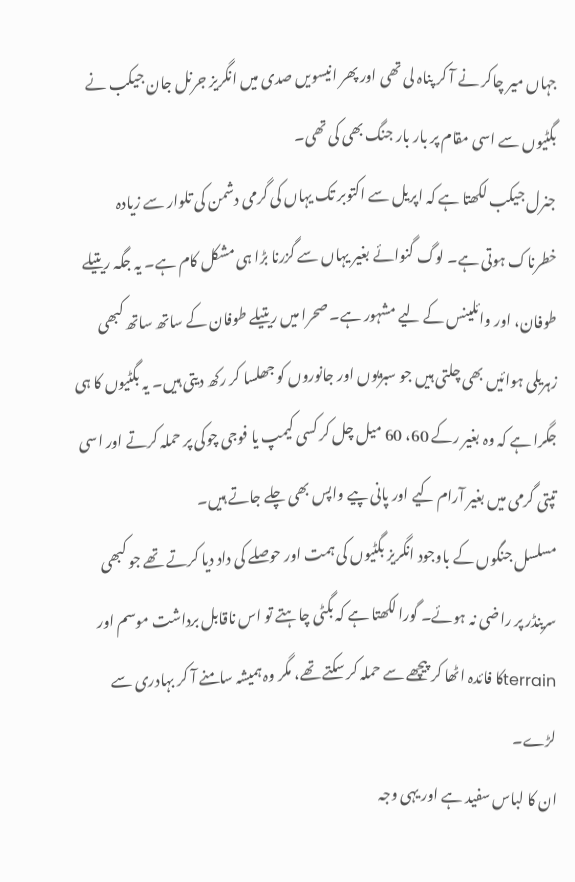جہاں میر چاکر نے آ کر پناہ لی تھی اور پھر انیسویں صدی میں انگریز جرنل جان جیکب نے بگٹیوں سے اسی مقام پر بار بار جنگ بھی کی تھی۔
جنرل جیکب لکھتا ہے کہ اپریل سے اکتوبر تک یہاں کی گرمی دشمن کی تلوار سے زیادہ خطرناک ہوتی ہے۔ لوگ گنوائے بغیر یہاں سے گزرنا بڑا ہی مشکل کام ہے۔ یہ جگہ ریتیلے طوفان، اور وائلینس کے لیے مشہور ہے۔ صحرا میں ریتیلے طوفان کے ساتھ ساتھ کبھی زہریلی ہوائیں بھی چلتی ہیں جو سبزیوں اور جانوروں کو جھلسا کر رکھ دیتی ہیں۔ یہ بگٹیوں کا ہی جگرا ہے کہ وہ بغیر رکے 60، 60 میل چل کر کسی کیمپ یا فوجی چوکی پر حملہ کرتے اور اسی تپتی گرمی میں بغیر آرام کیے اور پانی پیے واپس بھی چلے جاتے ہیں۔
مسلسل جنگوں کے باوجود انگریز بگٹیوں کی ہمت اور حوصلے کی داد دیا کرتے تھے جو کبھی سرینڈر پر راضی نہ ہوئے۔ گورا لکھتا ہے کہ بگٹی چاہتے تو اس ناقابل برداشت موسم اور terrainکا فائدہ اٹھا کر پیچھے سے حملہ کر سکتے تھے، مگر وہ ہمیشہ سامنے آ کر بہادری سے لڑے۔
ان کا لباس سفید ہے اور یہی وجہ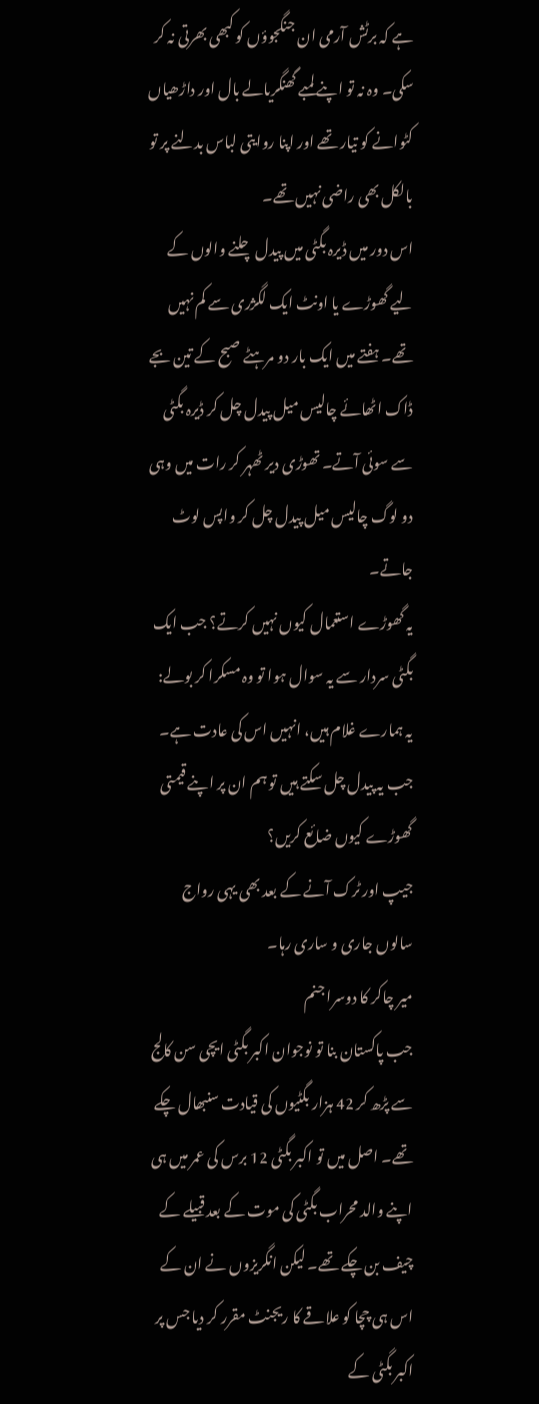ہے کہ برٹش آرمی ان جنگجوؤں کو کبھی بھرتی نہ کر سکی۔ وہ نہ تو اپنے لمبے گھنگریالے بال اور داڑھیاں کٹوانے کو تیار تھے اور اپنا روایتی لباس بدلنے پر تو بالکل بھی راضی نہیں تھے۔
اس دور میں ڈیرہ بگٹی میں پیدل چلنے والوں کے لیے گھوڑے یا اونٹ ایک لگژری سے کم نہیں تھے۔ ہفتے میں ایک بار دو مرہٹے صبح کے تین بجے ڈاک اٹھائے چالیس میل پیدل چل کر ڈیرہ بگٹی سے سوئی آتے۔ تھوڑی دیر ٹھہر کر رات میں وہی دو لوگ چالیس میل پیدل چل کر واپس لوٹ جاتے۔
یہ گھوڑے استعمال کیوں نہیں کرتے؟ جب ایک بگٹی سردار سے یہ سوال ہوا تو وہ مسکرا کر بولے:
یہ ہمارے غلام ہیں، انہیں اس کی عادت ہے۔ جب یہ پیدل چل سکتے ہیں تو ہم ان پر اپنے قیمتی گھوڑے کیوں ضائع کریں؟
جیپ اور ٹرک آنے کے بعد بھی یہی رواج سالوں جاری و ساری رہا۔
میر چاکر کا دوسرا جنم
جب پاکستان بنا تو نوجوان اکبر بگٹی ایچی سن کالج سے پڑھ کر 42 ہزار بگٹیوں کی قیادت سنبھال چکے تھے۔ اصل میں تو اکبر بگٹی 12 برس کی عمر میں ہی اپنے والد محراب بگٹی کی موت کے بعد قبیلے کے چیف بن چکے تھے۔ لیکن انگریزوں نے ان کے اس ہی چچا کو علاقے کا ریجنٹ مقرر کر دیا جس پر اکبر بگٹی کے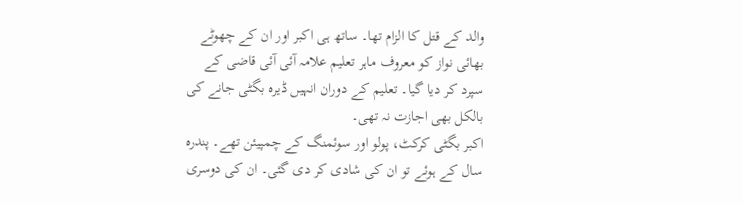والد کے قتل کا الزام تھا۔ ساتھ ہی اکبر اور ان کے چھوٹے بھائی نواز کو معروف ماہر تعلیم علامہ آئی آئی قاضی کے سپرد کر دیا گیا۔ تعلیم کے دوران انہیں ڈیرہ بگٹی جانے کی بالکل بھی اجازت نہ تھی۔
اکبر بگٹی کرکٹ، پولو اور سوئمنگ کے چمپیئن تھے۔ پندرہ سال کے ہوئے تو ان کی شادی کر دی گئی۔ ان کی دوسری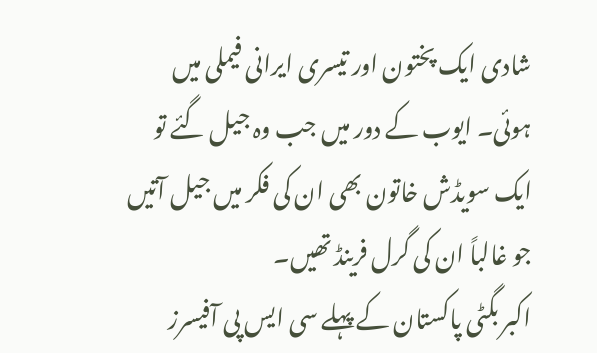شادی ایک پختون اور تیسری ایرانی فیملی میں ہوئی۔ ایوب کے دور میں جب وہ جیل گئے تو ایک سویڈش خاتون بھی ان کی فکر میں جیل آتیں جو غالباً ان کی گرل فرینڈ تھیں۔
اکبر بگٹی پاکستان کے پہلے سی ایس پی آفیسرز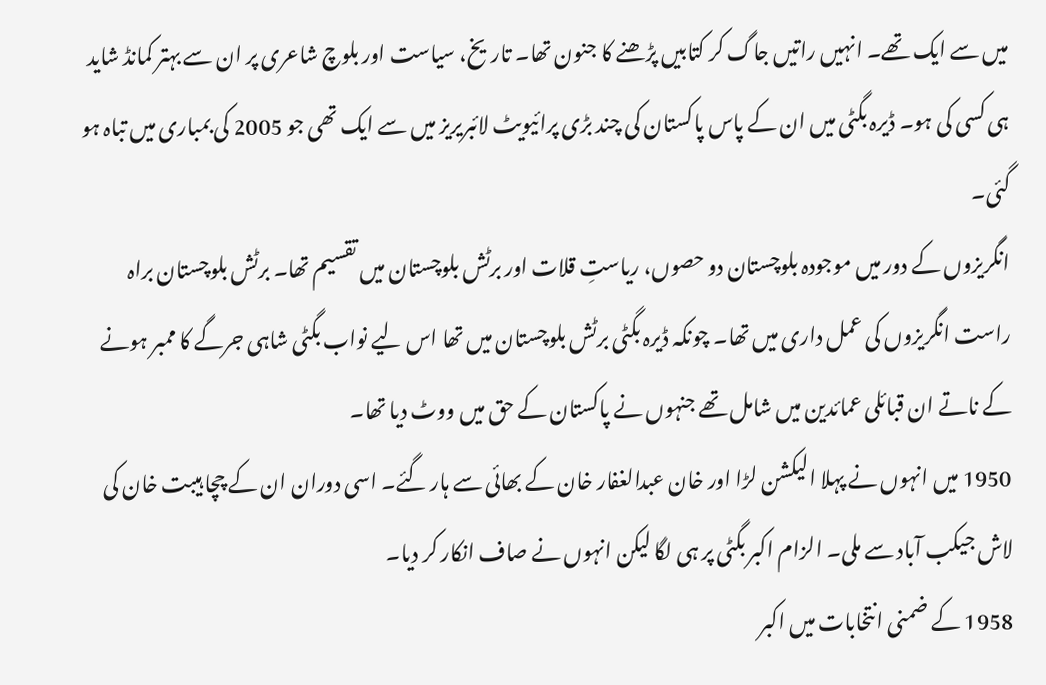میں سے ایک تھے۔ انہیں راتیں جاگ کر کتابیں پڑھنے کا جنون تھا۔ تاریخ، سیاست اور بلوچ شاعری پر ان سے بہتر کمانڈ شاید ہی کسی کی ہو۔ ڈیرہ بگٹی میں ان کے پاس پاکستان کی چند بڑی پرائیویٹ لائبریریز میں سے ایک تھی جو 2005 کی بمباری میں تباہ ہو گئی۔
انگریزوں کے دور میں موجودہ بلوچستان دو حصوں، ریاستِ قلات اور برٹش بلوچستان میں تقسیم تھا۔ برٹش بلوچستان براہ راست انگریزوں کی عمل داری میں تھا۔ چونکہ ڈیرہ بگٹی برٹش بلوچستان میں تھا اس لیے نواب بگٹی شاہی جرگے کا ممبر ہونے کے ناتے ان قبائلی عمائدین میں شامل تھے جنہوں نے پاکستان کے حق میں ووٹ دیا تھا۔
1950 میں انہوں نے پہلا الیکشن لڑا اور خان عبدالغفار خان کے بھائی سے ہار گئے۔ اسی دوران ان کے چچا ہیبت خان کی لاش جیکب آباد سے ملی۔ الزام اکبر بگٹی پر ہی لگا لیکن انہوں نے صاف انکار کر دیا۔
1958 کے ضمنی انتخابات میں اکبر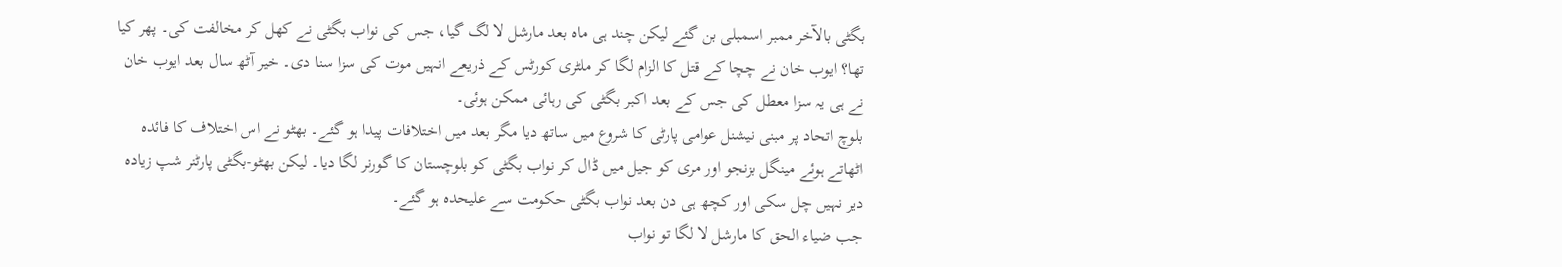بگٹی بالآخر ممبر اسمبلی بن گئے لیکن چند ہی ماہ بعد مارشل لا لگ گیا، جس کی نواب بگٹی نے کھل کر مخالفت کی۔ پھر کیا تھا؟ ایوب خان نے چچا کے قتل کا الزام لگا کر ملٹری کورٹس کے ذریعے انہیں موت کی سزا سنا دی۔ خیر آٹھ سال بعد ایوب خان نے ہی یہ سزا معطل کی جس کے بعد اکبر بگٹی کی رہائی ممکن ہوئی۔
بلوچ اتحاد پر مبنی نیشنل عوامی پارٹی کا شروع میں ساتھ دیا مگر بعد میں اختلافات پیدا ہو گئے۔ بھٹو نے اس اختلاف کا فائدہ اٹھاتے ہوئے مینگل بزنجو اور مری کو جیل میں ڈال کر نواب بگٹی کو بلوچستان کا گورنر لگا دیا۔ لیکن بھٹو-بگٹی پارٹنر شپ زیادہ دیر نہیں چل سکی اور کچھ ہی دن بعد نواب بگٹی حکومت سے علیحدہ ہو گئے۔
جب ضیاء الحق کا مارشل لا لگا تو نواب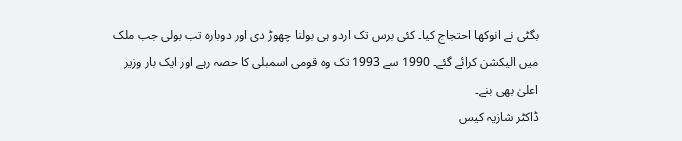بگٹی نے انوکھا احتجاج کیا۔ کئی برس تک اردو ہی بولنا چھوڑ دی اور دوبارہ تب بولی جب ملک میں الیکشن کرائے گئے۔ 1990 سے 1993 تک وہ قومی اسمبلی کا حصہ رہے اور ایک بار وزیر اعلیٰ بھی بنے۔
ڈاکٹر شازیہ کیس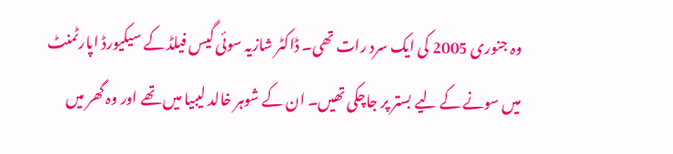وہ جنوری 2005 کی ایک سرد رات تھی۔ ڈاکٹر شازیہ سوئی گیس فیلڈ کے سیکیورڈ اپارٹمنٹ میں سونے کے لیے بستر پر جاچکی تھیں۔ ان کے شوہر خالد لیبیا میں تھے اور وہ گھر میں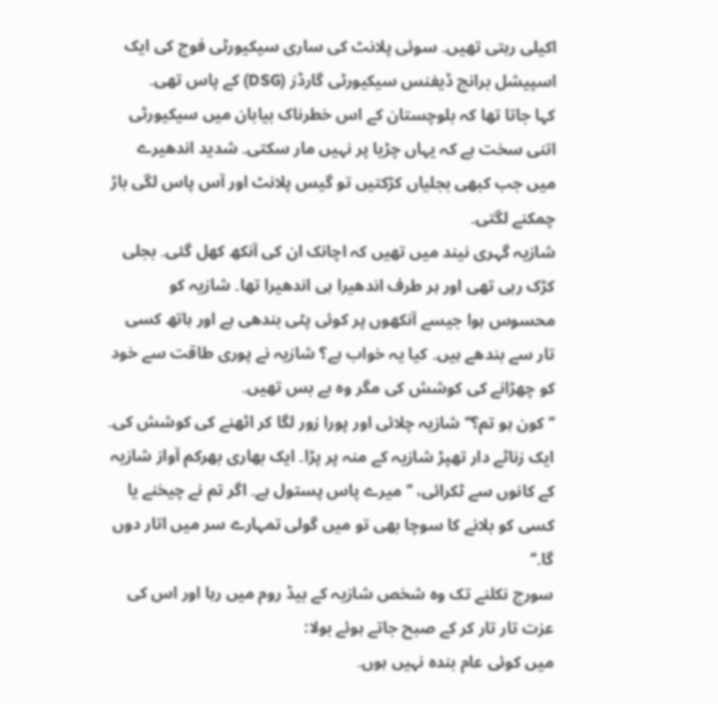اکیلی رہتی تھیں۔ سوئی پلانٹ کی ساری سیکیورٹی فوج کی ایک اسپیشل برانچ ڈیفنس سیکیورٹی گارڈز (DSG) کے پاس تھی۔
کہا جاتا تھا کہ بلوچستان کے اس خطرناک بیابان میں سیکیورٹی اتنی سخت ہے کہ یہاں چڑیا پر نہیں مار سکتی۔ شدید اندھیرے میں جب کبھی بجلیاں کڑکتیں تو گیس پلانٹ اور آس پاس لگی باڑ چمکنے لگتی۔
شازیہ گہری نیند میں تھیں کہ اچانک ان کی آنکھ کھل گئی۔ بجلی کڑک رہی تھی اور ہر طرف اندھیرا ہی اندھیرا تھا۔ شازیہ کو محسوس ہوا جیسے آنکھوں پر کوئی پٹی بندھی ہے اور ہاتھ کسی تار سے بندھے ہیں۔ کیا یہ خواب ہے؟ شازیہ نے پوری طاقت سے خود کو چھڑانے کی کوشش کی مگر وہ بے بس تھیں۔
’’کون ہو تم؟‘‘ شازیہ چلائی اور پورا زور لگا کر اٹھنے کی کوشش کی۔ ایک زناٹے دار تھپڑ شازیہ کے منہ پر پڑا۔ ایک بھاری بھرکم آواز شازیہ کے کانوں سے ٹکرائی، ’’میرے پاس پستول ہے۔ اگر تم نے چیخنے یا کسی کو بلانے کا سوچا بھی تو میں گولی تمہارے سر میں اتار دوں گا۔‘‘
سورج نکلنے تک وہ شخص شازیہ کے بیڈ روم میں رہا اور اس کی عزت تار تار کر کے صبح جاتے ہوئے بولا:
میں کوئی عام بندہ نہیں ہوں۔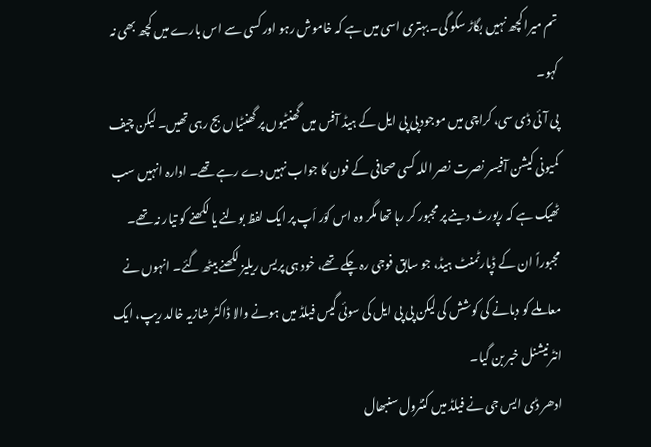تم میرا کچھ نہیں بگاڑ سکو گی۔ بہتری اسی میں ہے کہ خاموش رہو اور کسی سے اس بارے میں کچھ بھی نہ کہو۔
پی آئی ڈی سی، کراچی میں موجود پی پی ایل کے ہیڈ آفس میں گھنٹیوں پر گھنٹیاں بج رہی تھیں۔ لیکن چیف کمیونی کیشن آفیسر نصرت نصر اللہ کسی صحافی کے فون کا جواب نہیں دے رہے تھے۔ ادارہ انہیں سب ٹھیک ہے کہ رپورٹ دینے پر مجبور کر رہا تھا مگر وہ اس کوَر اَپ پر ایک لفظ بولنے یا لکھنے کو تیار نہ تھے۔ مجبوراً ان کے ڈپارٹمنٹ ہیڈ، جو سابق فوجی رہ چکے تھے، خود ہی پریس ریلیز لکھنے بیٹھ گئے۔ انہوں نے معاملے کو دبانے کی کوشش کی لیکن پی پی ایل کی سوئی گیس فیلڈ میں ہونے والا ڈاکٹر شازیہ خالد ریپ، ایک انٹرنیشنل خبر بن گیا۔
ادھر ڈی ایس جی نے فیلڈ میں کنٹرول سنبھال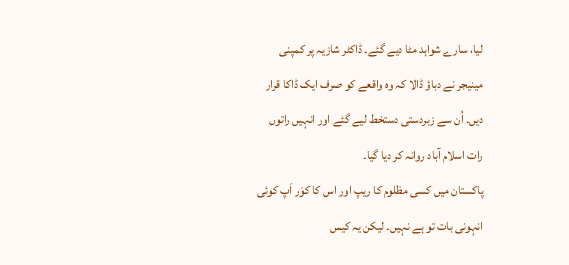لیا، سارے شواہد مٹا دیے گئے۔ ڈاکٹر شازیہ پر کمپنی مینیجر نے دباؤ ڈالا کہ وہ واقعے کو صرف ایک ڈاکا قرار دیں۔ اُن سے زبردستی دستخط لیے گئے اور انہیں راتوں رات اسلام آباد روانہ کر دیا گیا۔
پاکستان میں کسی مظلوم کا ریپ اور اس کا کوَر اَپ کوئی انہونی بات تو ہے نہیں۔ لیکن یہ کیس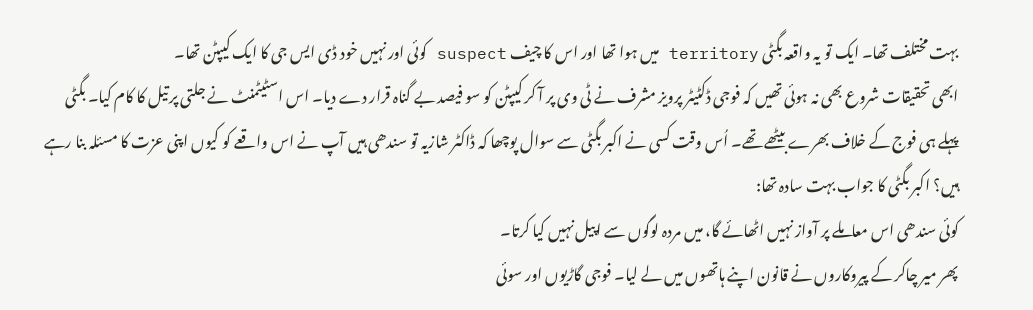بہت مختلف تھا۔ ایک تو یہ واقعہ بگٹی territory میں ہوا تھا اور اس کا چیف suspect کوئی اور نہیں خود ڈی ایس جی کا ایک کیپٹن تھا۔
ابھی تحقیقات شروع بھی نہ ہوئی تھیں کہ فوجی ڈکٹیٹر پرویز مشرف نے ٹی وی پر آ کر کیپٹن کو سو فیصد بے گناہ قرار دے دیا۔ اس اسٹیٹمنٹ نے جلتی پر تیل کا کام کیا۔ بگٹی پہلے ہی فوج کے خلاف بھرے بیٹھے تھے۔ اُس وقت کسی نے اکبر بگٹی سے سوال پوچھا کہ ڈاکٹر شازیہ تو سندھی ہیں آپ نے اس واقعے کو کیوں اپنی عزت کا مسئلہ بنا رہے ہیں؟ اکبر بگٹی کا جواب بہت سادہ تھا:
کوئی سندھی اس معاملے پر آواز نہیں اٹھائے گا، میں مردہ لوگوں سے اپیل نہیں کیا کرتا۔
پھر میر چاکر کے پیروکاروں نے قانون اپنے ہاتھوں میں لے لیا۔ فوجی گاڑیوں اور سوئی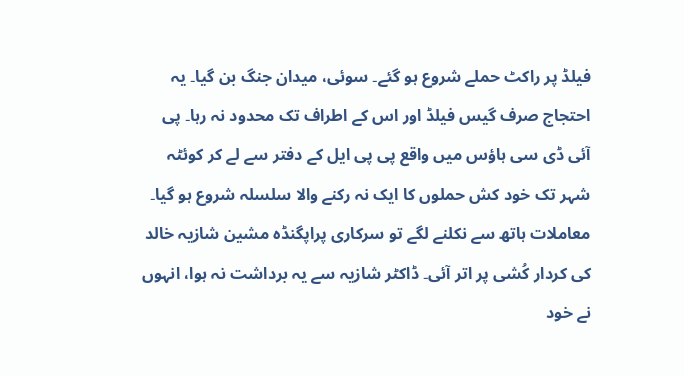فیلڈ پر راکٹ حملے شروع ہو گئے۔ سوئی، میدان جنگ بن گیا۔ یہ احتجاج صرف گیس فیلڈ اور اس کے اطراف تک محدود نہ رہا۔ پی آئی ڈی سی ہاؤس میں واقع پی پی ایل کے دفتر سے لے کر کوئٹہ شہر تک خود کش حملوں کا ایک نہ رکنے والا سلسلہ شروع ہو گیا۔
معاملات ہاتھ سے نکلنے لگے تو سرکاری پراپگنڈہ مشین شازیہ خالد کی کردار کُشی پر اتر آئی۔ ڈاکٹر شازیہ سے یہ برداشت نہ ہوا، انہوں نے خود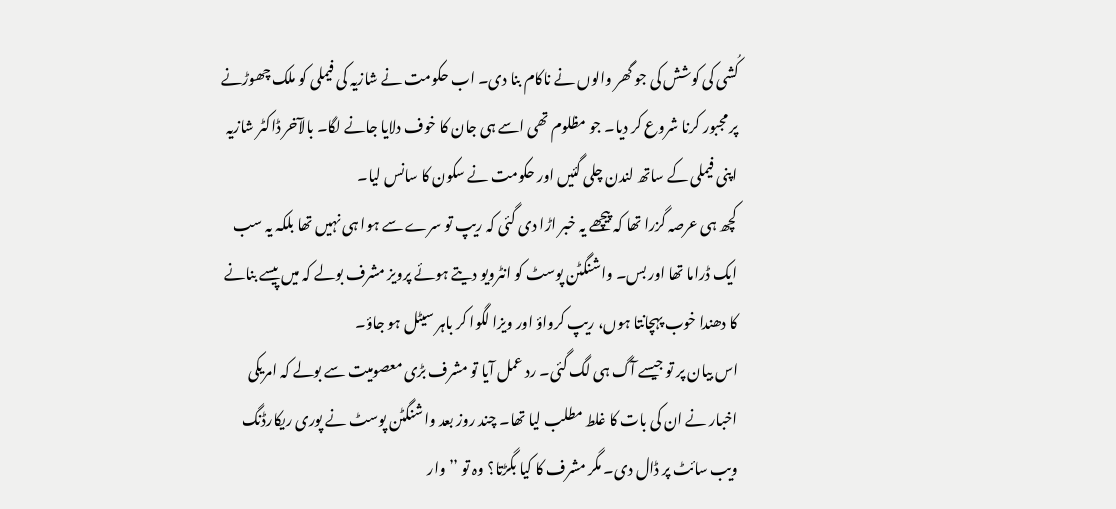کُشی کی کوشش کی جو گھر والوں نے ناکام بنا دی۔ اب حکومت نے شازیہ کی فیملی کو ملک چھوڑنے پر مجبور کرنا شروع کر دیا۔ جو مظلوم تھی اسے ہی جان کا خوف دلایا جانے لگا۔ بالآخر ڈاکٹر شازیہ اپنی فیملی کے ساتھ لندن چلی گئیں اور حکومت نے سکون کا سانس لیا۔
کچھ ہی عرصہ گزرا تھا کہ پیچھے یہ خبر اڑا دی گئی کہ ریپ تو سرے سے ہوا ہی نہیں تھا بلکہ یہ سب ایک ڈراما تھا اور بس۔ واشنگٹن پوسٹ کو انٹرویو دیتے ہوئے پرویز مشرف بولے کہ میں پیسے بنانے کا دھندا خوب پہچانتا ہوں، ریپ کرواؤ اور ویزا لگوا کر باہر سیٹل ہو جاؤ۔
اس بیان پر تو جیسے آگ ہی لگ گئی۔ رد عمل آیا تو مشرف بڑی معصومیت سے بولے کہ امریکی اخبار نے ان کی بات کا غلط مطلب لیا تھا۔ چند روز بعد واشنگٹن پوسٹ نے پوری ریکارڈنگ ویب سائٹ پر ڈال دی۔ مگر مشرف کا کیا بگڑتا؟ وہ تو ’’وار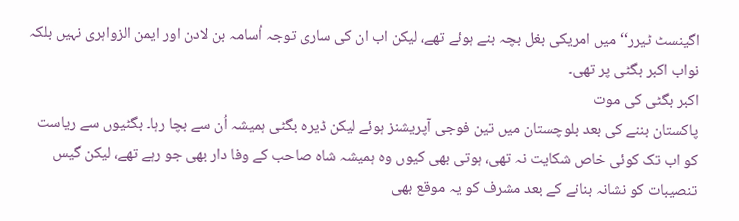اگینسٹ ٹیرر‘‘ میں امریکی بغل بچہ بنے ہوئے تھے، لیکن اب ان کی ساری توجہ اُسامہ بن لادن اور ایمن الزواہری نہیں بلکہ نواب اکبر بگٹی پر تھی۔
اکبر بگٹی کی موت
پاکستان بننے کی بعد بلوچستان میں تین فوجی آپریشنز ہوئے لیکن ڈیرہ بگٹی ہمیشہ اُن سے بچا رہا۔ بگٹیوں سے ریاست کو اب تک کوئی خاص شکایت نہ تھی، ہوتی بھی کیوں وہ ہمیشہ شاہ صاحب کے وفا دار بھی جو رہے تھے، لیکن گیس تنصیبات کو نشانہ بنانے کے بعد مشرف کو یہ موقع بھی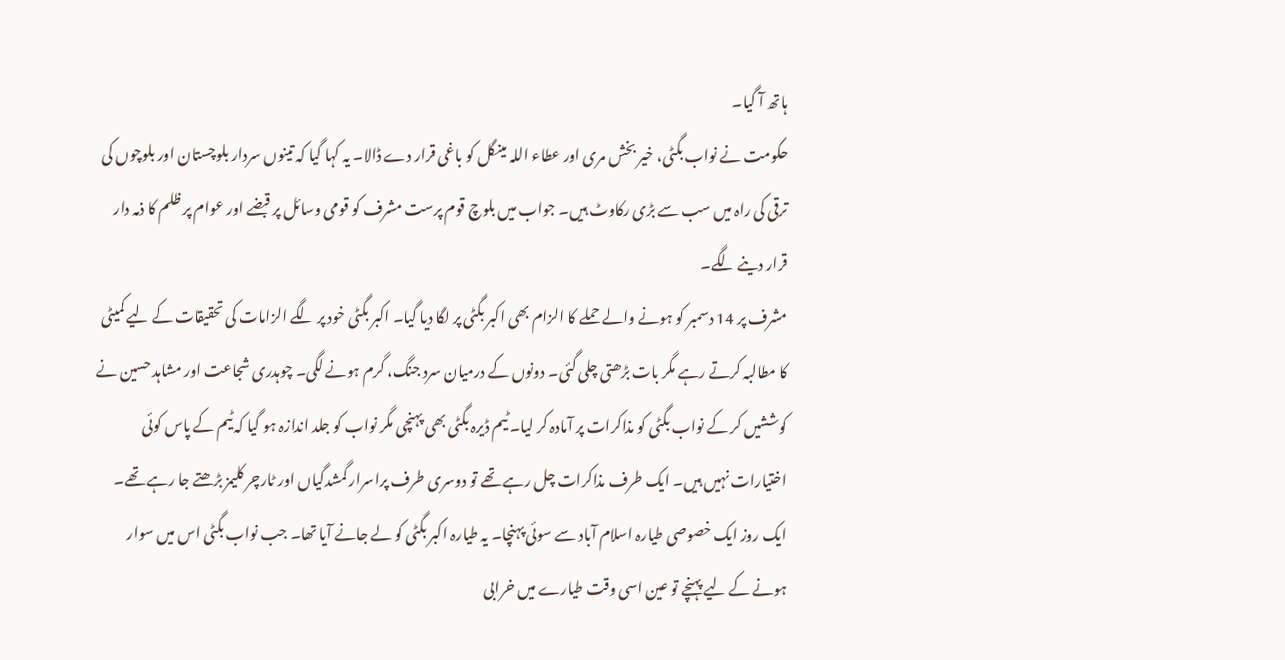ہاتھ آ گیا۔
حکومت نے نواب بگٹی، خیر بخش مری اور عطاء اللہ مینگل کو باغی قرار دے ڈالا۔ یہ کہا گیا کہ تینوں سردار بلوچستان اور بلوچوں کی ترقی کی راہ میں سب سے بڑی رکاوٹ ہیں۔ جواب میں بلوچ قوم پرست مشرف کو قومی وسائل پر قبضے اور عوام پر ظلم کا ذمہ دار قرار دینے لگے۔
مشرف پر 14 دسمبر کو ہونے والے حملے کا الزام بھی اکبر بگٹی پر لگا دیا گیا۔ اکبر بگٹی خود پر لگے الزامات کی تحقیقات کے لیے کمیٹی کا مطالبہ کرتے رہے مگر بات بڑھتی چلی گئی۔ دونوں کے درمیان سرد جنگ، گرم ہونے لگی۔ چوہدری شجاعت اور مشاہد حسین نے کوششیں کر کے نواب بگٹی کو مذاکرات پر آمادہ کر لیا۔ ٹیم ڈیرہ بگٹی بھی پہنچی مگر نواب کو جلد اندازہ ہو گیا کہ ٹیم کے پاس کوئی اختیارات نہیں ہیں۔ ایک طرف مذاکرات چل رہے تھے تو دوسری طرف پراسرار گمشدگیاں اور ٹارچر کلیمز بڑھتے جا رہے تھے۔
ایک روز ایک خصوصی طیارہ اسلام آباد سے سوئی پہنچا۔ یہ طیارہ اکبر بگٹی کو لے جانے آیا تھا۔ جب نواب بگٹی اس میں سوار ہونے کے لیے پہنچے تو عین اسی وقت طیارے میں خرابی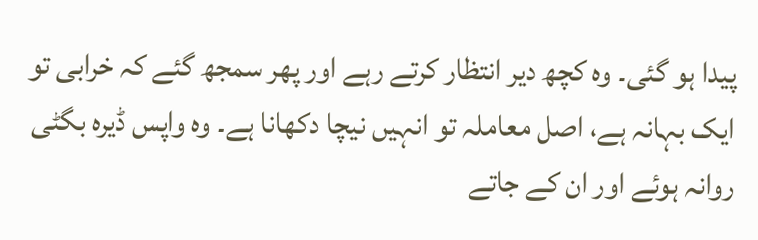پیدا ہو گئی۔ وہ کچھ دیر انتظار کرتے رہے اور پھر سمجھ گئے کہ خرابی تو ایک بہانہ ہے، اصل معاملہ تو انہیں نیچا دکھانا ہے۔ وہ واپس ڈیرہ بگٹی روانہ ہوئے اور ان کے جاتے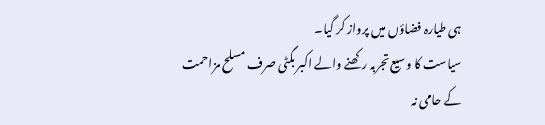ہی طیارہ فضاؤں میں پرواز کر گیا۔
سیاست کا وسیع تجربہ رکھنے والے اکبر بگٹی صرف مسلح مزاحمت کے حامی نہ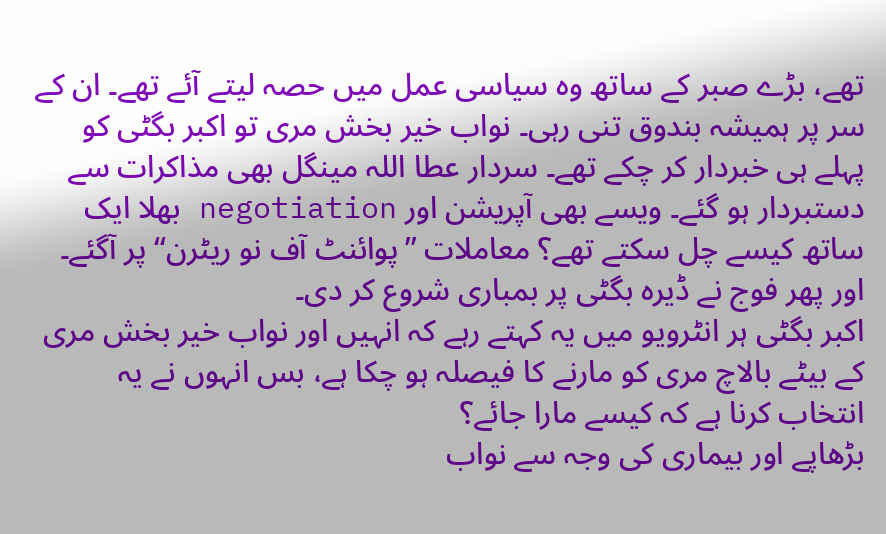تھے، بڑے صبر کے ساتھ وہ سیاسی عمل میں حصہ لیتے آئے تھے۔ ان کے سر پر ہمیشہ بندوق تنی رہی۔ نواب خیر بخش مری تو اکبر بگٹی کو پہلے ہی خبردار کر چکے تھے۔ سردار عطا اللہ مینگل بھی مذاکرات سے دستبردار ہو گئے۔ ویسے بھی آپریشن اور negotiation بھلا ایک ساتھ کیسے چل سکتے تھے؟ معاملات ’’پوائنٹ آف نو ریٹرن‘‘ پر آگئے۔ اور پھر فوج نے ڈیرہ بگٹی پر بمباری شروع کر دی۔
اکبر بگٹی ہر انٹرویو میں یہ کہتے رہے کہ انہیں اور نواب خیر بخش مری کے بیٹے بالاچ مری کو مارنے کا فیصلہ ہو چکا ہے، بس انہوں نے یہ انتخاب کرنا ہے کہ کیسے مارا جائے؟
بڑھاپے اور بیماری کی وجہ سے نواب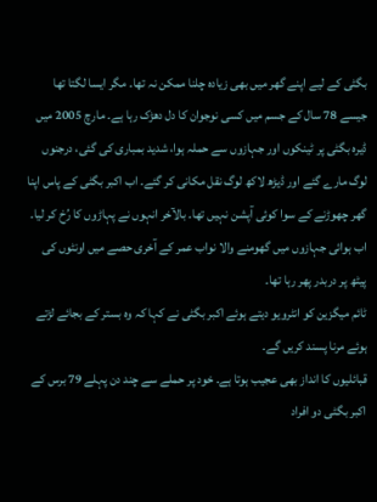بگٹی کے لیے اپنے گھر میں بھی زیادہ چلنا ممکن نہ تھا۔ مگر ایسا لگتا تھا جیسے 78 سال کے جسم میں کسی نوجوان کا دل دھڑک رہا ہے۔ مارچ 2005 میں ڈیرہ بگٹی پر ٹینکوں اور جہازوں سے حملہ ہوا، شدید بمباری کی گئی، درجنوں لوگ مارے گئے اور ڈیڑھ لاکھ لوگ نقل مکانی کر گئے۔ اب اکبر بگٹی کے پاس اپنا گھر چھوڑنے کے سوا کوئی آپشن نہیں تھا۔ بالآخر انہوں نے پہاڑوں کا رُخ کر لیا۔ اب ہوائی جہازوں میں گھومنے والا نواب عمر کے آخری حصے میں اونٹوں کی پیٹھ پر دربدر پھر رہا تھا۔
ٹائم میگزین کو انٹرویو دیتے ہوئے اکبر بگٹی نے کہا کہ وہ بستر کے بجائے لڑتے ہوئے مرنا پسند کریں گے۔
قبائلیوں کا انداز بھی عجیب ہوتا ہے۔ خود پر حملے سے چند دن پہلے 79 برس کے اکبر بگٹی دو افراد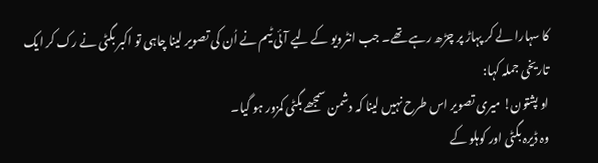کا سہارا لے کر پہاڑ پر چڑھ رہے تھے۔ جب انٹرویو کے لیے آئی ٹیم نے اُن کی تصویر لینا چاہی تو اکبر بگٹی نے رک کر ایک تاریخی جملہ کہا:
او پشتون! میری تصویر اس طرح نہیں لینا کہ دشمن سمجھے بگٹی کمزور ہو گیا۔
وہ ڈیرہ بگٹی اور کوہلو کے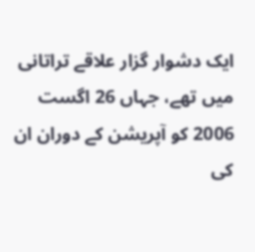ایک دشوار گزار علاقے تراتانی میں تھے، جہاں 26 اگست 2006 کو آپریشن کے دوران ان کی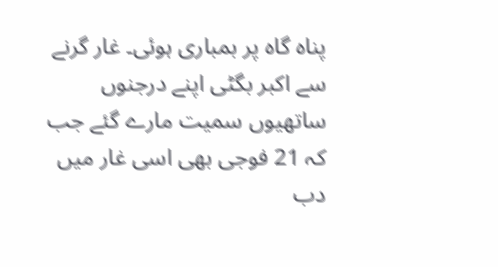پناہ گاہ پر بمباری ہوئی۔ غار گرنے سے اکبر بگٹی اپنے درجنوں ساتھیوں سمیت مارے گئے جب کہ 21 فوجی بھی اسی غار میں دب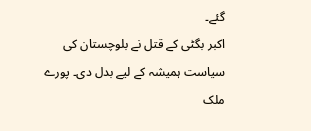گئے۔
اکبر بگٹی کے قتل نے بلوچستان کی سیاست ہمیشہ کے لیے بدل دی۔ پورے ملک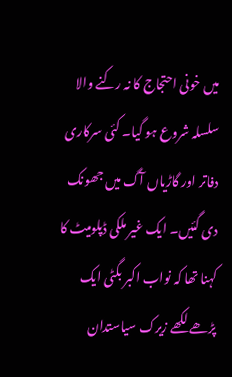میں خونی احتجاج کا نہ رکنے والا سلسلہ شروع ہو گیا۔ کئی سرکاری دفاتر اور گاڑیاں آگ میں جھونک دی گئیں۔ ایک غیر ملکی ڈپلومیٹ کا کہنا تھا کہ نواب اکبر بگٹی ایک پڑھے لکھے زیرک سیاستدان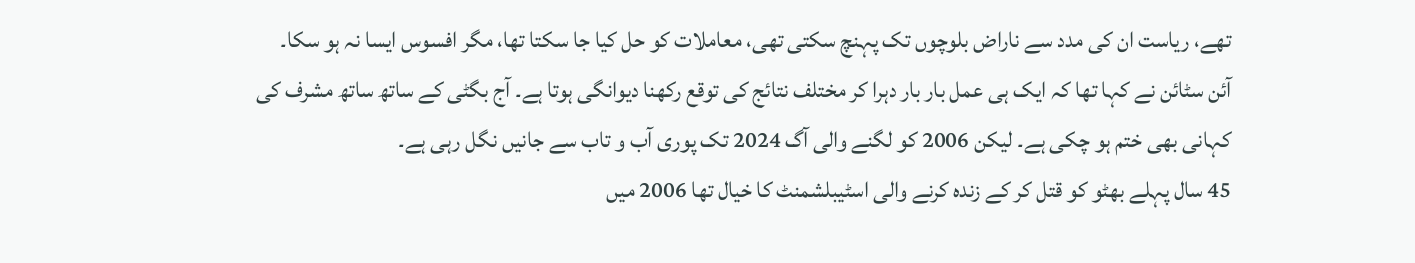تھے، ریاست ان کی مدد سے ناراض بلوچوں تک پہنچ سکتی تھی، معاملات کو حل کیا جا سکتا تھا، مگر افسوس ایسا نہ ہو سکا۔
آئن سٹائن نے کہا تھا کہ ایک ہی عمل بار بار دہرا کر مختلف نتائج کی توقع رکھنا دیوانگی ہوتا ہے۔ آج بگٹی کے ساتھ ساتھ مشرف کی کہانی بھی ختم ہو چکی ہے۔ لیکن 2006 کو لگنے والی آگ 2024 تک پوری آب و تاب سے جانیں نگل رہی ہے۔
45 سال پہلے بھٹو کو قتل کر کے زندہ کرنے والی اسٹیبلشمنٹ کا خیال تھا 2006 میں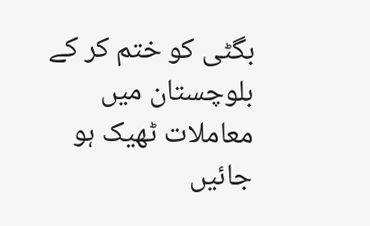بگٹی کو ختم کر کے بلوچستان میں معاملات ٹھیک ہو جائیں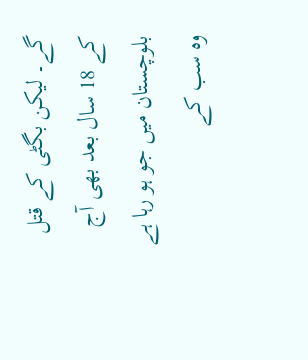گے۔ لیکن بگٹی کے قتل کے 18 سال بعد بھی آج بلوچستان میں جو ہو رہا ہے وہ سب کے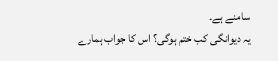سامنے ہے۔
یہ دیوانگی کب ختم ہوگی؟ اس کا جواب ہمارے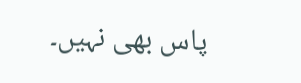پاس بھی نہیں۔